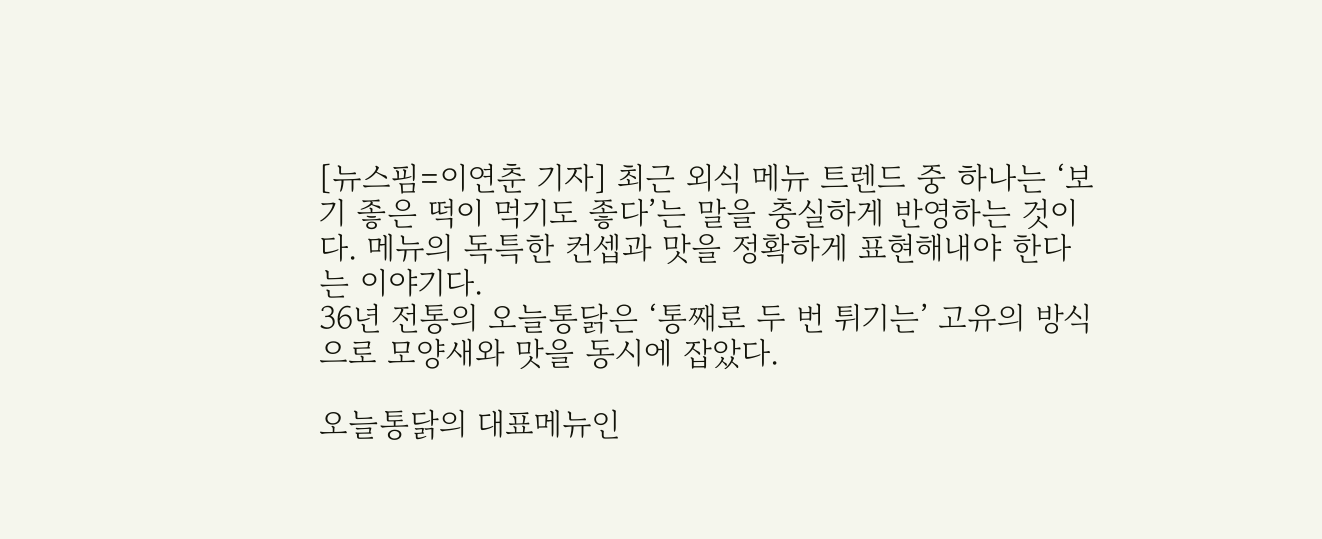[뉴스핌=이연춘 기자] 최근 외식 메뉴 트렌드 중 하나는 ‘보기 좋은 떡이 먹기도 좋다’는 말을 충실하게 반영하는 것이다. 메뉴의 독특한 컨셉과 맛을 정확하게 표현해내야 한다는 이야기다.
36년 전통의 오늘통닭은 ‘통째로 두 번 튀기는’ 고유의 방식으로 모양새와 맛을 동시에 잡았다.

오늘통닭의 대표메뉴인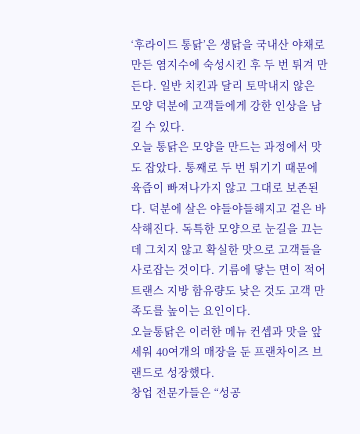‘후라이드 통닭’은 생닭을 국내산 야채로 만든 염지수에 숙성시킨 후 두 번 튀겨 만든다. 일반 치킨과 달리 토막내지 않은 모양 덕분에 고객들에게 강한 인상을 남길 수 있다.
오늘 통닭은 모양을 만드는 과정에서 맛도 잡았다. 통째로 두 번 튀기기 때문에 육즙이 빠져나가지 않고 그대로 보존된다. 덕분에 살은 야들야들해지고 겉은 바삭해진다. 독특한 모양으로 눈길을 끄는데 그치지 않고 확실한 맛으로 고객들을 사로잡는 것이다. 기름에 닿는 면이 적어 트랜스 지방 함유량도 낮은 것도 고객 만족도를 높이는 요인이다.
오늘통닭은 이러한 메뉴 컨셉과 맛을 앞세워 40여개의 매장을 둔 프랜차이즈 브랜드로 성장했다.
창업 전문가들은 “성공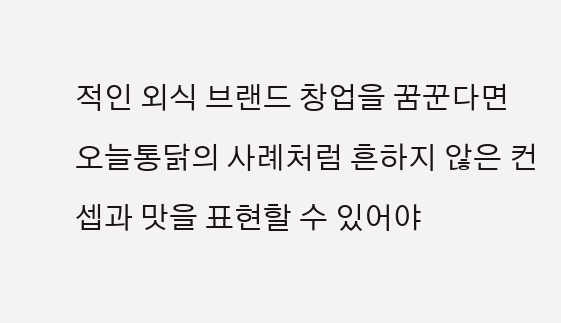적인 외식 브랜드 창업을 꿈꾼다면 오늘통닭의 사례처럼 흔하지 않은 컨셉과 맛을 표현할 수 있어야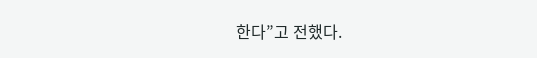한다”고 전했다.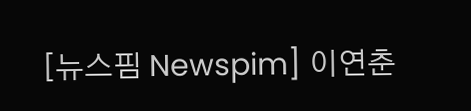[뉴스핌 Newspim] 이연춘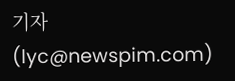기자 (lyc@newspim.com)